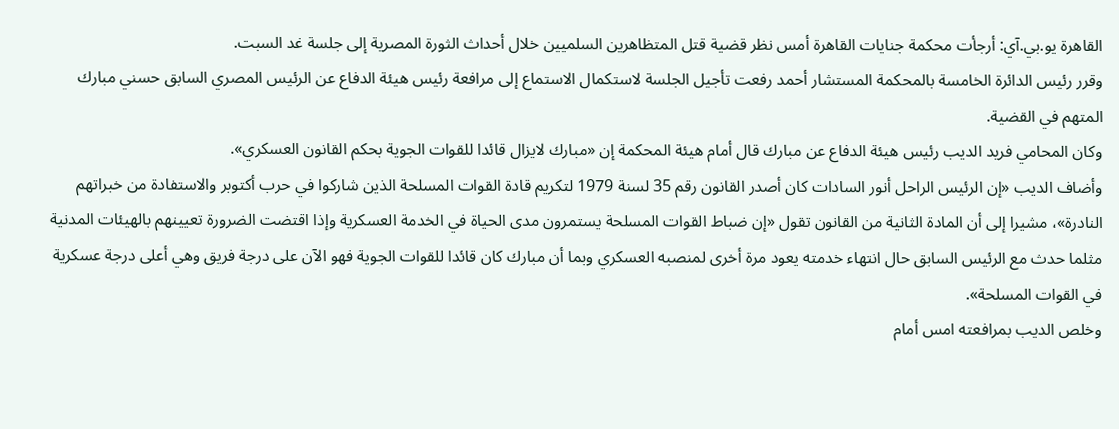القاهرة يو.بي.آي: أرجأت محكمة جنايات القاهرة أمس نظر قضية قتل المتظاهرين السلميين خلال أحداث الثورة المصرية إلى جلسة غد السبت.
وقرر رئيس الدائرة الخامسة بالمحكمة المستشار أحمد رفعت تأجيل الجلسة لاستكمال الاستماع إلى مرافعة رئيس هيئة الدفاع عن الرئيس المصري السابق حسني مبارك المتهم في القضية.
وكان المحامي فريد الديب رئيس هيئة الدفاع عن مبارك قال أمام هيئة المحكمة إن «مبارك لايزال قائدا للقوات الجوية بحكم القانون العسكري».
وأضاف الديب «إن الرئيس الراحل أنور السادات كان أصدر القانون رقم 35 لسنة 1979 لتكريم قادة القوات المسلحة الذين شاركوا في حرب أكتوبر والاستفادة من خبراتهم النادرة»، مشيرا إلى أن المادة الثانية من القانون تقول «إن ضباط القوات المسلحة يستمرون مدى الحياة في الخدمة العسكرية وإذا اقتضت الضرورة تعيينهم بالهيئات المدنية مثلما حدث مع الرئيس السابق حال انتهاء خدمته يعود مرة أخرى لمنصبه العسكري وبما أن مبارك كان قائدا للقوات الجوية فهو الآن على درجة فريق وهي أعلى درجة عسكرية في القوات المسلحة».
وخلص الديب بمرافعته امس أمام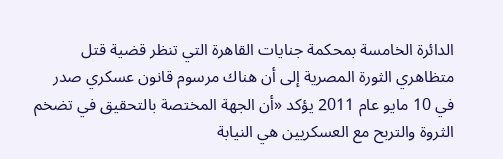الدائرة الخامسة بمحكمة جنايات القاهرة التي تنظر قضية قتل متظاهري الثورة المصرية إلى أن هناك مرسوم قانون عسكري صدر في 10 مايو عام 2011 يؤكد «أن الجهة المختصة بالتحقيق في تضخم الثروة والتربح مع العسكريين هي النيابة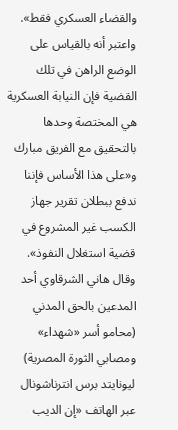والقضاء العسكري فقط».
واعتبر أنه بالقياس على الوضع الراهن في تلك القضية فإن النيابة العسكرية هي المختصة وحدها بالتحقيق مع الفريق مبارك و«على هذا الأساس فإننا ندفع ببطلان تقرير جهاز الكسب غير المشروع في قضية استغلال النفوذ».
وقال هاني الشرقاوي أحد المدعين بالحق المدني (محامو أسر «شهداء» ومصابي الثورة المصرية) ليونايتد برس انترناشونال عبر الهاتف «إن الديب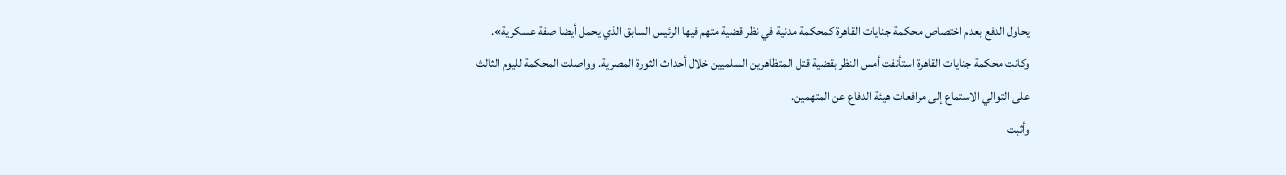يحاول الدفع بعدم اختصاص محكمة جنايات القاهرة كمحكمة مدنية في نظر قضية متهم فيها الرئيس السابق الذي يحمل أيضا صفة عسكرية».
وكانت محكمة جنايات القاهرة استأنفت أمس النظر بقضية قتل المتظاهرين السلميين خلال أحداث الثورة المصرية. وواصلت المحكمة لليوم الثالث على التوالي الاستماع إلى مرافعات هيئة الدفاع عن المتهمين.
وأثبت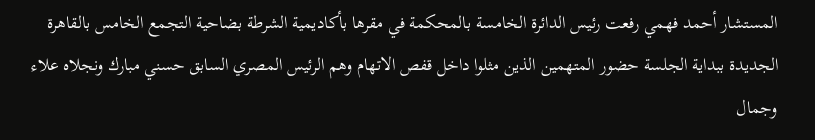المستشار أحمد فهمي رفعت رئيس الدائرة الخامسة بالمحكمة في مقرها بأكاديمية الشرطة بضاحية التجمع الخامس بالقاهرة الجديدة ببداية الجلسة حضور المتهمين الذين مثلوا داخل قفص الاتهام وهم الرئيس المصري السابق حسني مبارك ونجلاه علاء وجمال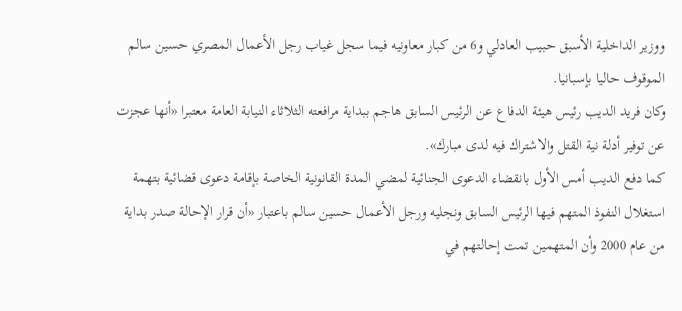ووزير الداخلية الأسبق حبيب العادلي و6 من كبار معاونيه فيما سجل غياب رجل الأعمال المصري حسين سالم الموقوف حاليا بإسبانيا.
وكان فريد الديب رئيس هيئة الدفاع عن الرئيس السابق هاجم ببداية مرافعته الثلاثاء النيابة العامة معتبرا «أنها عجزت عن توفير أدلة نية القتل والاشتراك فيه لدى مبارك».
كما دفع الديب أمس الأول بانقضاء الدعوى الجنائية لمضي المدة القانونية الخاصة بإقامة دعوى قضائية بتهمة استغلال النفوذ المتهم فيها الرئيس السابق ونجليه ورجل الأعمال حسين سالم باعتبار «أن قرار الإحالة صدر بداية من عام 2000 وأن المتهمين تمت إحالتهم في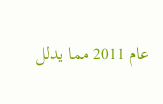عام 2011 مما يدلل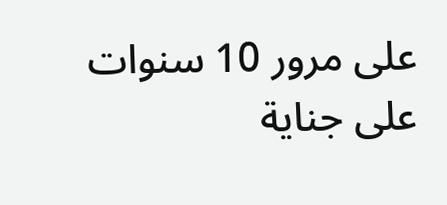على مرور 10 سنوات على جناية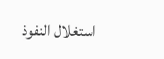استغلال النفوذ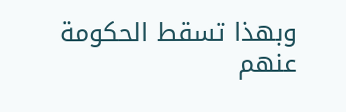وبهذا تسقط الحكومة عنهم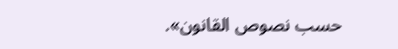حسب نصوص القانون».